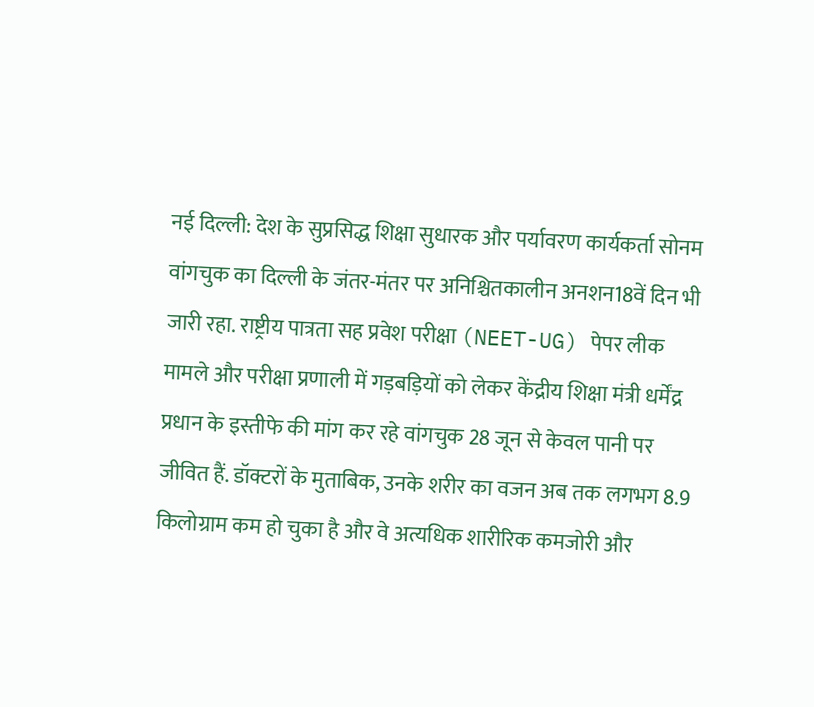नई दिल्ली: देश के सुप्रसिद्ध शिक्षा सुधारक और पर्यावरण कार्यकर्ता सोनम वांगचुक का दिल्ली के जंतर-मंतर पर अनिश्चितकालीन अनशन18वें दिन भी जारी रहा. राष्ट्रीय पात्रता सह प्रवेश परीक्षा (NEET-UG) पेपर लीक मामले और परीक्षा प्रणाली में गड़बड़ियों को लेकर केंद्रीय शिक्षा मंत्री धर्मेंद्र प्रधान के इस्तीफे की मांग कर रहे वांगचुक 28 जून से केवल पानी पर जीवित हैं. डॉक्टरों के मुताबिक, उनके शरीर का वजन अब तक लगभग 8.9 किलोग्राम कम हो चुका है और वे अत्यधिक शारीरिक कमजोरी और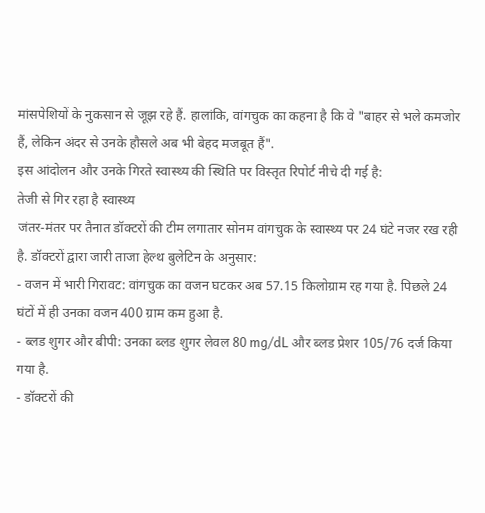मांसपेशियों के नुकसान से जूझ रहे हैं. हालांकि, वांगचुक का कहना है कि वे "बाहर से भले कमजोर हैं, लेकिन अंदर से उनके हौसले अब भी बेहद मजबूत हैं".
इस आंदोलन और उनके गिरते स्वास्थ्य की स्थिति पर विस्तृत रिपोर्ट नीचे दी गई है:
तेजी से गिर रहा है स्वास्थ्य
जंतर-मंतर पर तैनात डॉक्टरों की टीम लगातार सोनम वांगचुक के स्वास्थ्य पर 24 घंटे नजर रख रही है. डॉक्टरों द्वारा जारी ताजा हेल्थ बुलेटिन के अनुसार:
- वजन में भारी गिरावट: वांगचुक का वजन घटकर अब 57.15 किलोग्राम रह गया है. पिछले 24 घंटों में ही उनका वजन 400 ग्राम कम हुआ है.
- ब्लड शुगर और बीपी: उनका ब्लड शुगर लेवल 80 mg/dL और ब्लड प्रेशर 105/76 दर्ज किया गया है.
- डॉक्टरों की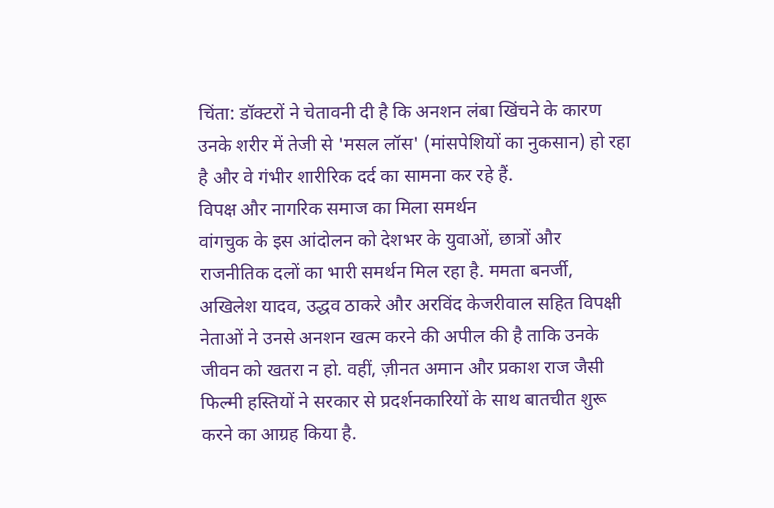चिंता: डॉक्टरों ने चेतावनी दी है कि अनशन लंबा खिंचने के कारण उनके शरीर में तेजी से 'मसल लॉस' (मांसपेशियों का नुकसान) हो रहा है और वे गंभीर शारीरिक दर्द का सामना कर रहे हैं.
विपक्ष और नागरिक समाज का मिला समर्थन
वांगचुक के इस आंदोलन को देशभर के युवाओं, छात्रों और राजनीतिक दलों का भारी समर्थन मिल रहा है. ममता बनर्जी, अखिलेश यादव, उद्धव ठाकरे और अरविंद केजरीवाल सहित विपक्षी नेताओं ने उनसे अनशन खत्म करने की अपील की है ताकि उनके जीवन को खतरा न हो. वहीं, ज़ीनत अमान और प्रकाश राज जैसी फिल्मी हस्तियों ने सरकार से प्रदर्शनकारियों के साथ बातचीत शुरू करने का आग्रह किया है.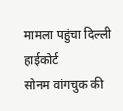मामला पहुंचा दिल्ली हाईकोर्ट
सोनम वांगचुक की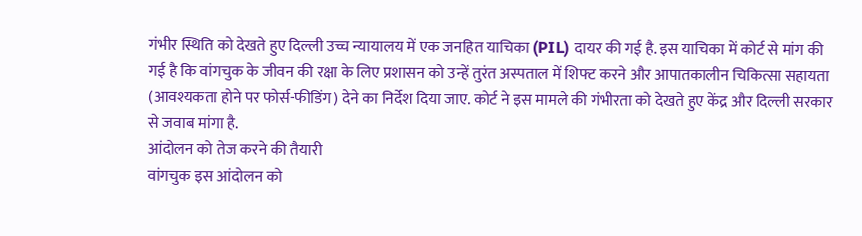गंभीर स्थिति को देखते हुए दिल्ली उच्च न्यायालय में एक जनहित याचिका (PIL) दायर की गई है. इस याचिका में कोर्ट से मांग की गई है कि वांगचुक के जीवन की रक्षा के लिए प्रशासन को उन्हें तुरंत अस्पताल में शिफ्ट करने और आपातकालीन चिकित्सा सहायता (आवश्यकता होने पर फोर्स-फीडिंग) देने का निर्देश दिया जाए. कोर्ट ने इस मामले की गंभीरता को देखते हुए केंद्र और दिल्ली सरकार से जवाब मांगा है.
आंदोलन को तेज करने की तैयारी
वांगचुक इस आंदोलन को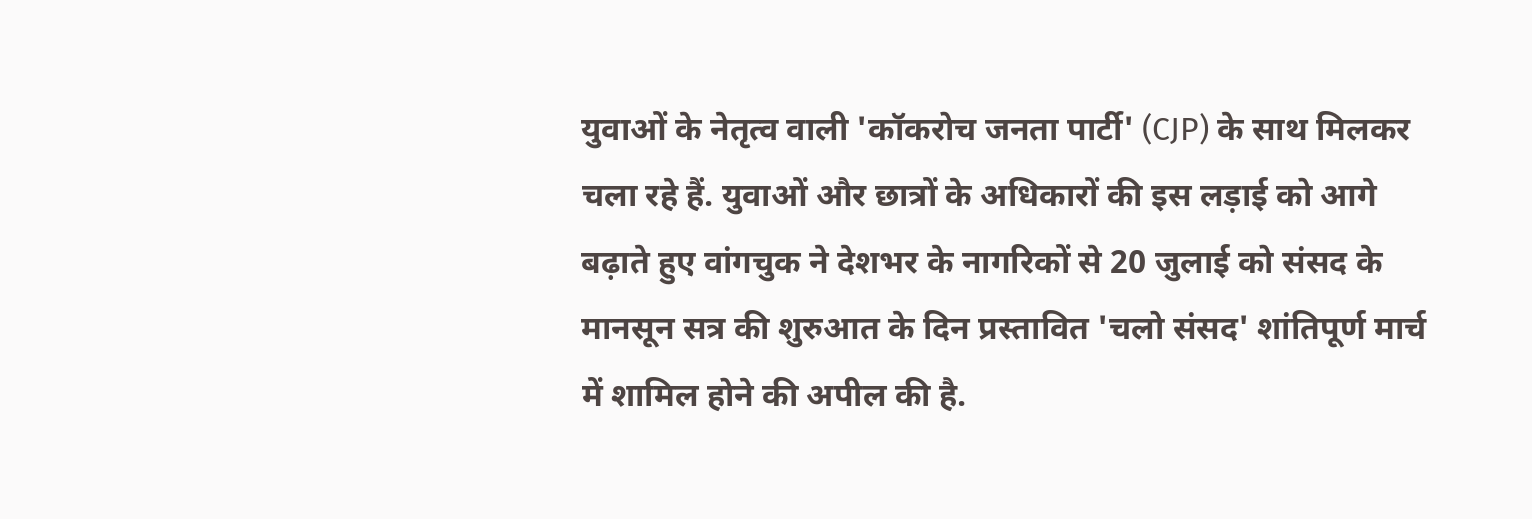युवाओं के नेतृत्व वाली 'कॉकरोच जनता पार्टी' (CJP) के साथ मिलकर चला रहे हैं. युवाओं और छात्रों के अधिकारों की इस लड़ाई को आगे बढ़ाते हुए वांगचुक ने देशभर के नागरिकों से 20 जुलाई को संसद के मानसून सत्र की शुरुआत के दिन प्रस्तावित 'चलो संसद' शांतिपूर्ण मार्च में शामिल होने की अपील की है.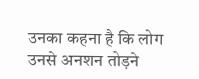उनका कहना है कि लोग उनसे अनशन तोड़ने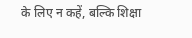के लिए न कहें, बल्कि शिक्षा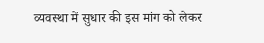व्यवस्था में सुधार की इस मांग को लेकर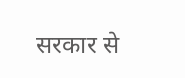सरकार से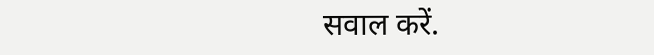सवाल करें.